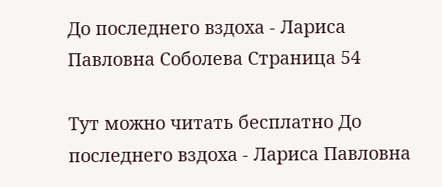До последнего вздоха - Лариса Павловна Соболева Страница 54

Тут можно читать бесплатно До последнего вздоха - Лариса Павловна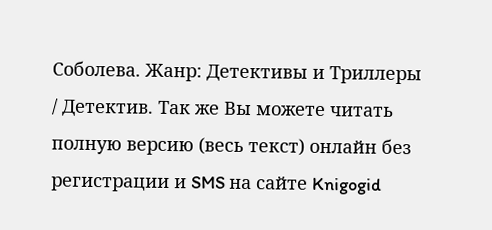Соболева. Жанр: Детективы и Триллеры / Детектив. Так же Вы можете читать полную версию (весь текст) онлайн без регистрации и SMS на сайте Knigogid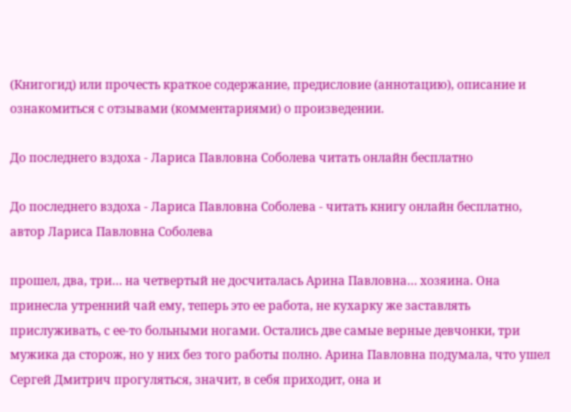(Книгогид) или прочесть краткое содержание, предисловие (аннотацию), описание и ознакомиться с отзывами (комментариями) о произведении.

До последнего вздоха - Лариса Павловна Соболева читать онлайн бесплатно

До последнего вздоха - Лариса Павловна Соболева - читать книгу онлайн бесплатно, автор Лариса Павловна Соболева

прошел, два, три… на четвертый не досчиталась Арина Павловна… хозяина. Она принесла утренний чай ему, теперь это ее работа, не кухарку же заставлять прислуживать, с ее-то больными ногами. Остались две самые верные девчонки, три мужика да сторож, но у них без того работы полно. Арина Павловна подумала, что ушел Сергей Дмитрич прогуляться, значит, в себя приходит, она и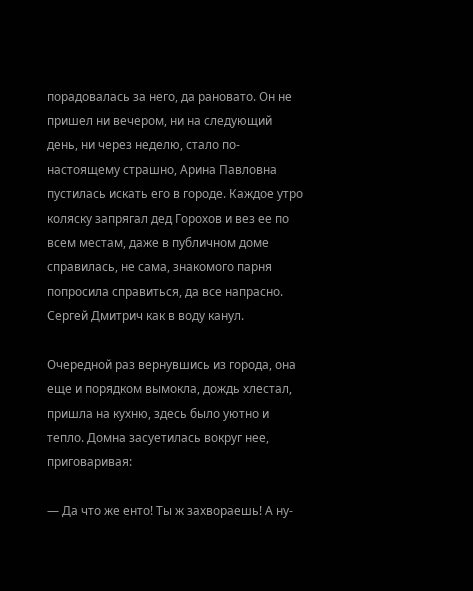порадовалась за него, да рановато. Он не пришел ни вечером, ни на следующий день, ни через неделю, стало по-настоящему страшно, Арина Павловна пустилась искать его в городе. Каждое утро коляску запрягал дед Горохов и вез ее по всем местам, даже в публичном доме справилась, не сама, знакомого парня попросила справиться, да все напрасно. Сергей Дмитрич как в воду канул.

Очередной раз вернувшись из города, она еще и порядком вымокла, дождь хлестал, пришла на кухню, здесь было уютно и тепло. Домна засуетилась вокруг нее, приговаривая:

— Да что же енто! Ты ж захвораешь! А ну-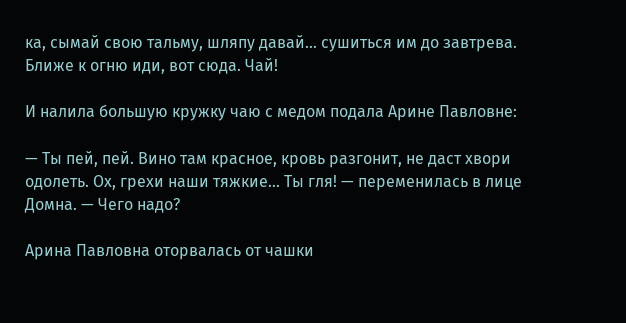ка, сымай свою тальму, шляпу давай… сушиться им до завтрева. Ближе к огню иди, вот сюда. Чай!

И налила большую кружку чаю с медом подала Арине Павловне:

— Ты пей, пей. Вино там красное, кровь разгонит, не даст хвори одолеть. Ох, грехи наши тяжкие… Ты гля! — переменилась в лице Домна. — Чего надо?

Арина Павловна оторвалась от чашки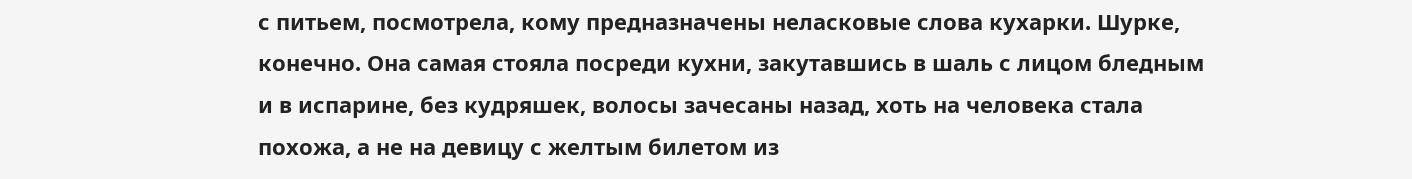с питьем, посмотрела, кому предназначены неласковые слова кухарки. Шурке, конечно. Она самая стояла посреди кухни, закутавшись в шаль с лицом бледным и в испарине, без кудряшек, волосы зачесаны назад, хоть на человека стала похожа, а не на девицу с желтым билетом из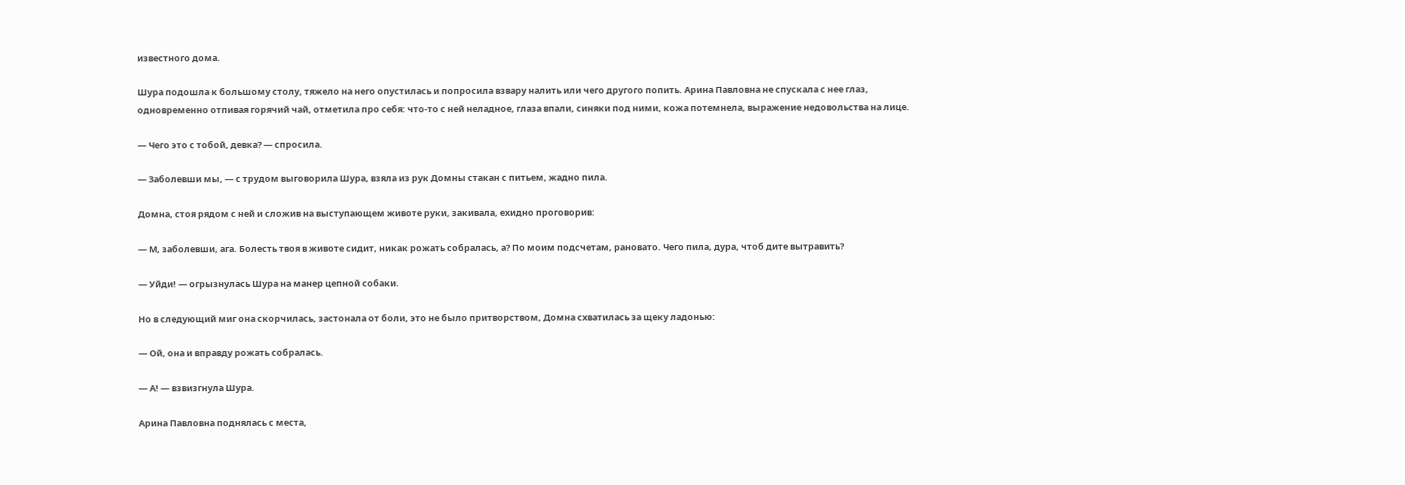известного дома.

Шура подошла к большому столу, тяжело на него опустилась и попросила взвару налить или чего другого попить. Арина Павловна не спускала с нее глаз, одновременно отпивая горячий чай, отметила про себя: что-то с ней неладное, глаза впали, синяки под ними, кожа потемнела, выражение недовольства на лице.

— Чего это с тобой, девка? — спросила.

— Заболевши мы, — с трудом выговорила Шура, взяла из рук Домны стакан с питьем, жадно пила.

Домна, стоя рядом с ней и сложив на выступающем животе руки, закивала, ехидно проговорив:

— М, заболевши, ага. Болесть твоя в животе сидит, никак рожать собралась, а? По моим подсчетам, рановато. Чего пила, дура, чтоб дите вытравить?

— Уйди! — огрызнулась Шура на манер цепной собаки.

Но в следующий миг она скорчилась, застонала от боли, это не было притворством, Домна схватилась за щеку ладонью:

— Ой, она и вправду рожать собралась.

— А! — взвизгнула Шура.

Арина Павловна поднялась с места,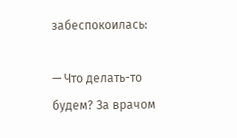забеспокоилась:

— Что делать-то будем? За врачом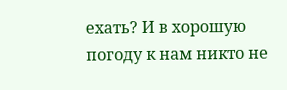ехать? И в хорошую погоду к нам никто не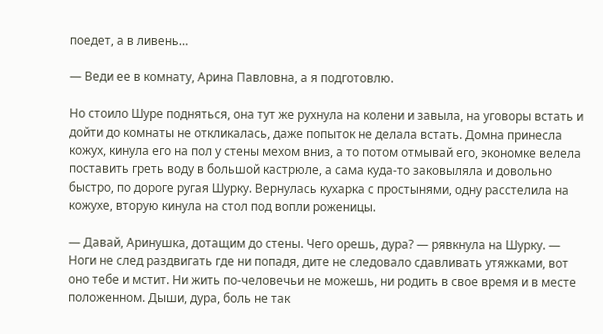поедет, а в ливень…

— Веди ее в комнату, Арина Павловна, а я подготовлю.

Но стоило Шуре подняться, она тут же рухнула на колени и завыла, на уговоры встать и дойти до комнаты не откликалась, даже попыток не делала встать. Домна принесла кожух, кинула его на пол у стены мехом вниз, а то потом отмывай его, экономке велела поставить греть воду в большой кастрюле, а сама куда-то заковыляла и довольно быстро, по дороге ругая Шурку. Вернулась кухарка с простынями, одну расстелила на кожухе, вторую кинула на стол под вопли роженицы.

— Давай, Аринушка, дотащим до стены. Чего орешь, дура? — рявкнула на Шурку. — Ноги не след раздвигать где ни попадя, дите не следовало сдавливать утяжками, вот оно тебе и мстит. Ни жить по-человечьи не можешь, ни родить в свое время и в месте положенном. Дыши, дура, боль не так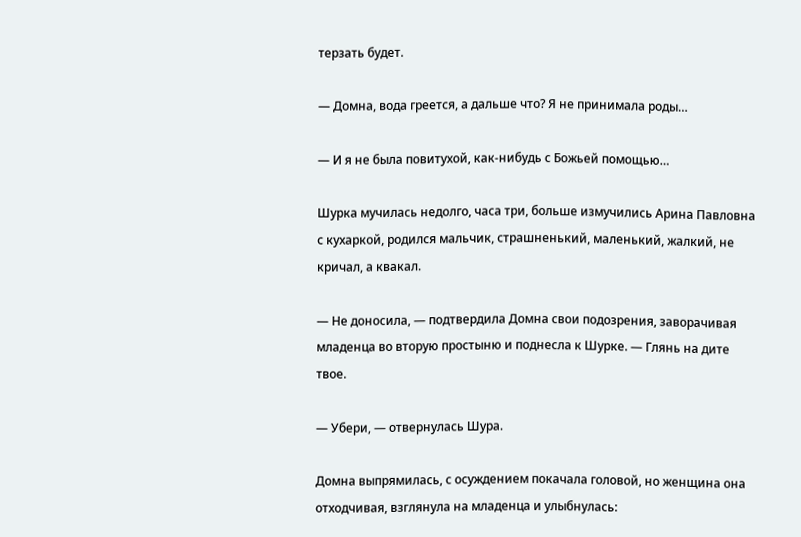терзать будет.

— Домна, вода греется, а дальше что? Я не принимала роды…

— И я не была повитухой, как-нибудь с Божьей помощью…

Шурка мучилась недолго, часа три, больше измучились Арина Павловна с кухаркой, родился мальчик, страшненький, маленький, жалкий, не кричал, а квакал.

— Не доносила, — подтвердила Домна свои подозрения, заворачивая младенца во вторую простыню и поднесла к Шурке. — Глянь на дите твое.

— Убери, — отвернулась Шура.

Домна выпрямилась, с осуждением покачала головой, но женщина она отходчивая, взглянула на младенца и улыбнулась: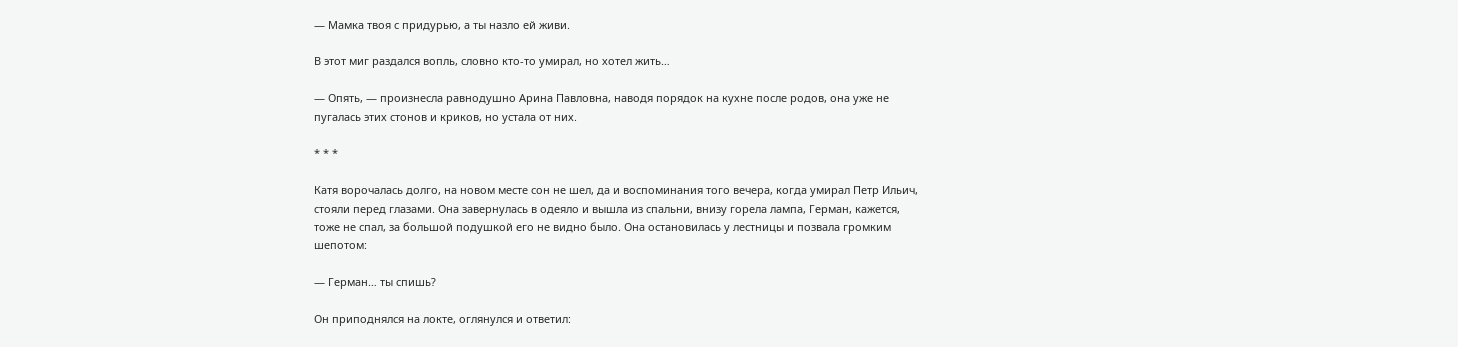— Мамка твоя с придурью, а ты назло ей живи.

В этот миг раздался вопль, словно кто-то умирал, но хотел жить…

— Опять, — произнесла равнодушно Арина Павловна, наводя порядок на кухне после родов, она уже не пугалась этих стонов и криков, но устала от них.

* * *

Катя ворочалась долго, на новом месте сон не шел, да и воспоминания того вечера, когда умирал Петр Ильич, стояли перед глазами. Она завернулась в одеяло и вышла из спальни, внизу горела лампа, Герман, кажется, тоже не спал, за большой подушкой его не видно было. Она остановилась у лестницы и позвала громким шепотом:

— Герман… ты спишь?

Он приподнялся на локте, оглянулся и ответил: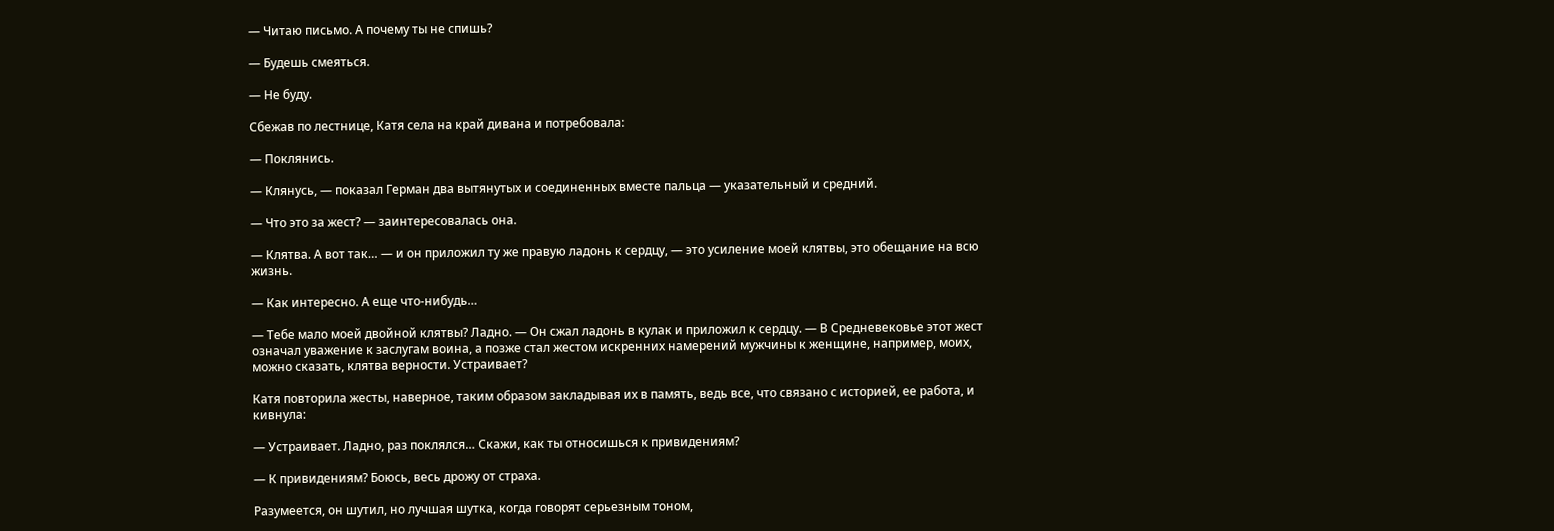— Читаю письмо. А почему ты не спишь?

— Будешь смеяться.

— Не буду.

Сбежав по лестнице, Катя села на край дивана и потребовала:

— Поклянись.

— Клянусь, — показал Герман два вытянутых и соединенных вместе пальца — указательный и средний.

— Что это за жест? — заинтересовалась она.

— Клятва. А вот так… — и он приложил ту же правую ладонь к сердцу, — это усиление моей клятвы, это обещание на всю жизнь.

— Как интересно. А еще что-нибудь…

— Тебе мало моей двойной клятвы? Ладно. — Он сжал ладонь в кулак и приложил к сердцу. — В Средневековье этот жест означал уважение к заслугам воина, а позже стал жестом искренних намерений мужчины к женщине, например, моих, можно сказать, клятва верности. Устраивает?

Катя повторила жесты, наверное, таким образом закладывая их в память, ведь все, что связано с историей, ее работа, и кивнула:

— Устраивает. Ладно, раз поклялся… Скажи, как ты относишься к привидениям?

— К привидениям? Боюсь, весь дрожу от страха.

Разумеется, он шутил, но лучшая шутка, когда говорят серьезным тоном,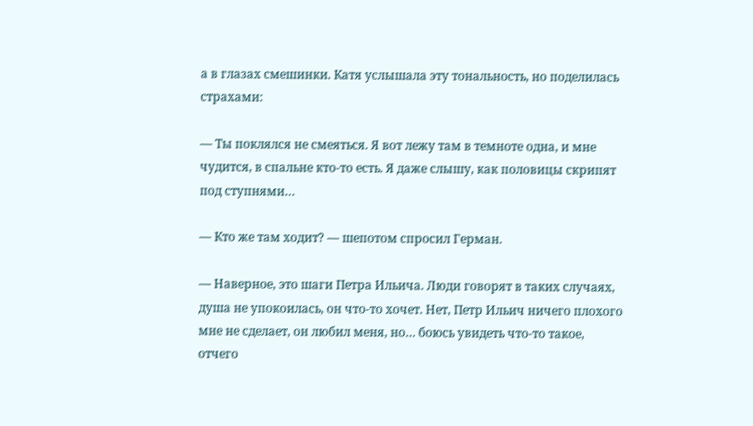а в глазах смешинки. Катя услышала эту тональность, но поделилась страхами:

— Ты поклялся не смеяться. Я вот лежу там в темноте одна, и мне чудится, в спальне кто-то есть. Я даже слышу, как половицы скрипят под ступнями…

— Кто же там ходит? — шепотом спросил Герман.

— Наверное, это шаги Петра Ильича. Люди говорят в таких случаях, душа не упокоилась, он что-то хочет. Нет, Петр Ильич ничего плохого мне не сделает, он любил меня, но… боюсь увидеть что-то такое, отчего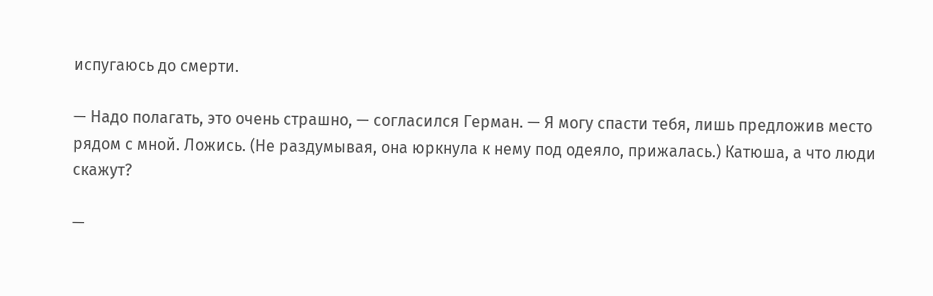испугаюсь до смерти.

— Надо полагать, это очень страшно, — согласился Герман. — Я могу спасти тебя, лишь предложив место рядом с мной. Ложись. (Не раздумывая, она юркнула к нему под одеяло, прижалась.) Катюша, а что люди скажут?

—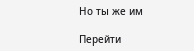Но ты же им

Перейти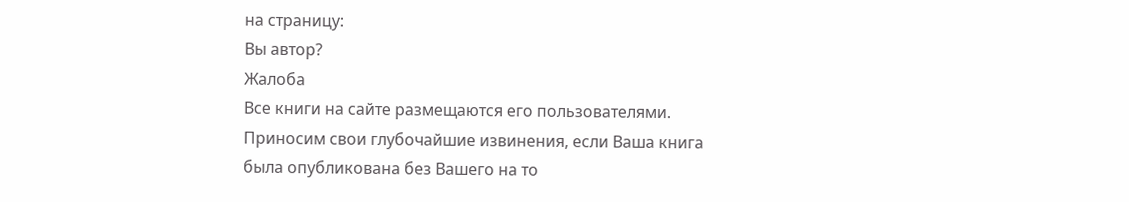на страницу:
Вы автор?
Жалоба
Все книги на сайте размещаются его пользователями. Приносим свои глубочайшие извинения, если Ваша книга была опубликована без Вашего на то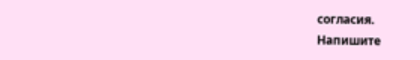согласия.
Напишите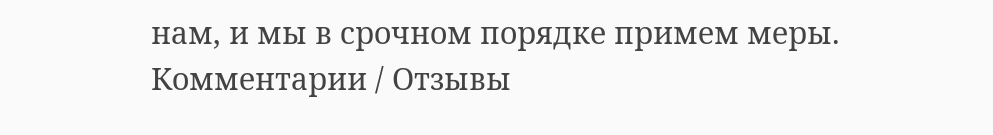нам, и мы в срочном порядке примем меры.
Комментарии / Отзывы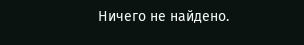Ничего не найдено.